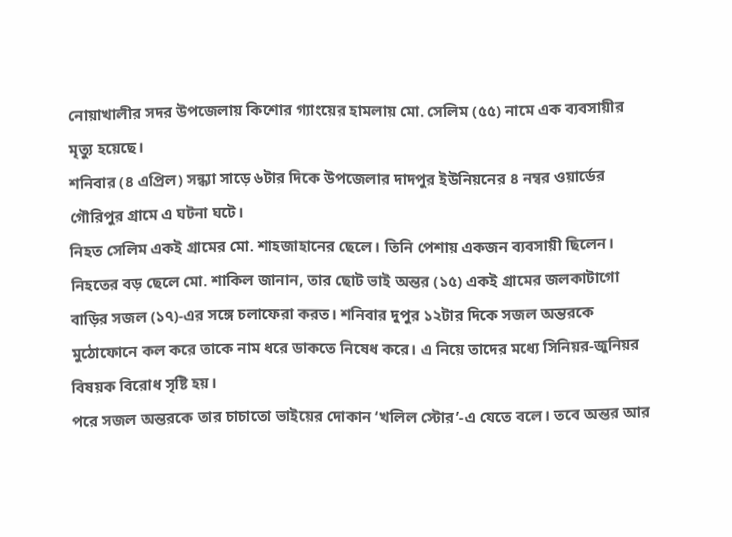নোয়াখালীর সদর উপজেলায় কিশোর গ্যাংয়ের হামলায় মো. সেলিম (৫৫) নামে এক ব্যবসায়ীর মৃত্যু হয়েছে।
শনিবার (৪ এপ্রিল) সন্ধ্যা সাড়ে ৬টার দিকে উপজেলার দাদপুর ইউনিয়নের ৪ নম্বর ওয়ার্ডের গৌরিপুর গ্রামে এ ঘটনা ঘটে।
নিহত সেলিম একই গ্রামের মো. শাহজাহানের ছেলে। তিনি পেশায় একজন ব্যবসায়ী ছিলেন।
নিহতের বড় ছেলে মো. শাকিল জানান, তার ছোট ভাই অন্তর (১৫) একই গ্রামের জলকাটাগো বাড়ির সজল (১৭)-এর সঙ্গে চলাফেরা করত। শনিবার দুপুর ১২টার দিকে সজল অন্তরকে মুঠোফোনে কল করে তাকে নাম ধরে ডাকতে নিষেধ করে। এ নিয়ে তাদের মধ্যে সিনিয়র-জুনিয়র বিষয়ক বিরোধ সৃষ্টি হয়।
পরে সজল অন্তরকে তার চাচাতো ভাইয়ের দোকান ‘খলিল স্টোর’-এ যেতে বলে। তবে অন্তর আর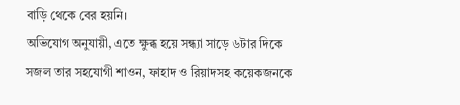বাড়ি থেকে বের হয়নি।
অভিযোগ অনুযায়ী, এতে ক্ষুব্ধ হয়ে সন্ধ্যা সাড়ে ৬টার দিকে সজল তার সহযোগী শাওন, ফাহাদ ও রিয়াদসহ কয়েকজনকে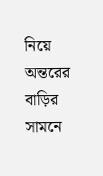নিয়ে অন্তরের বাড়ির সামনে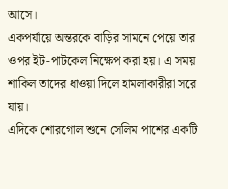আসে।
একপর্যায়ে অন্তরকে বাড়ির সামনে পেয়ে তার ওপর ইট-পাটকেল নিক্ষেপ করা হয়। এ সময় শাকিল তাদের ধাওয়া দিলে হামলাকারীরা সরে যায়।
এদিকে শোরগোল শুনে সেলিম পাশের একটি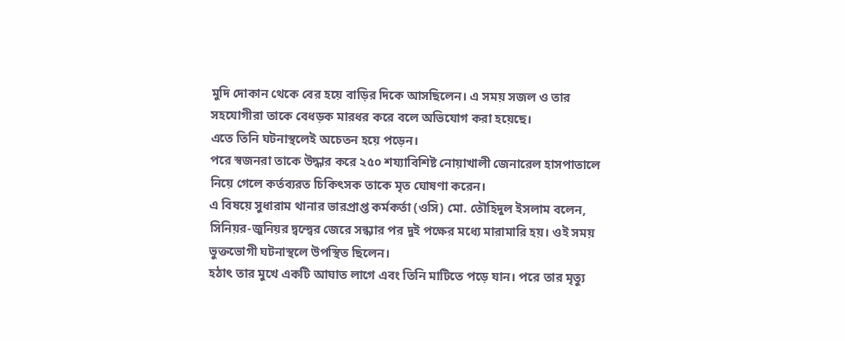মুদি দোকান থেকে বের হয়ে বাড়ির দিকে আসছিলেন। এ সময় সজল ও তার সহযোগীরা তাকে বেধড়ক মারধর করে বলে অভিযোগ করা হয়েছে।
এতে তিনি ঘটনাস্থলেই অচেতন হয়ে পড়েন।
পরে স্বজনরা তাকে উদ্ধার করে ২৫০ শয্যাবিশিষ্ট নোয়াখালী জেনারেল হাসপাতালে নিয়ে গেলে কর্তব্যরত চিকিৎসক তাকে মৃত ঘোষণা করেন।
এ বিষয়ে সুধারাম থানার ভারপ্রাপ্ত কর্মকর্তা (ওসি) মো. তৌহিদুল ইসলাম বলেন, সিনিয়র-জুনিয়র দ্বন্দ্বের জেরে সন্ধ্যার পর দুই পক্ষের মধ্যে মারামারি হয়। ওই সময় ভুক্তভোগী ঘটনাস্থলে উপস্থিত ছিলেন।
হঠাৎ তার মুখে একটি আঘাত লাগে এবং তিনি মাটিতে পড়ে যান। পরে তার মৃত্যু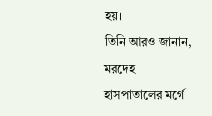হয়।
তিনি আরও জানান, মরদেহ হাসপাতালের মর্গে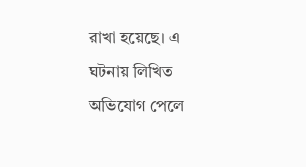রাখা হয়েছে। এ ঘটনায় লিখিত অভিযোগ পেলে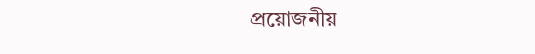প্রয়োজনীয়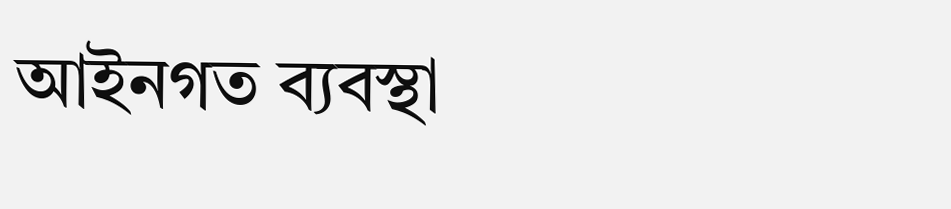আইনগত ব্যবস্থা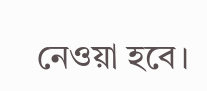নেওয়া হবে।